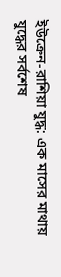ইউক্রেন-রাশিয়া যুদ্ধ: এক মাসের মাথায় যুদ্ধের সর্বশেষ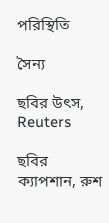পরিস্থিতি

সৈন্য

ছবির উৎস, Reuters

ছবির ক্যাপশান, রুশ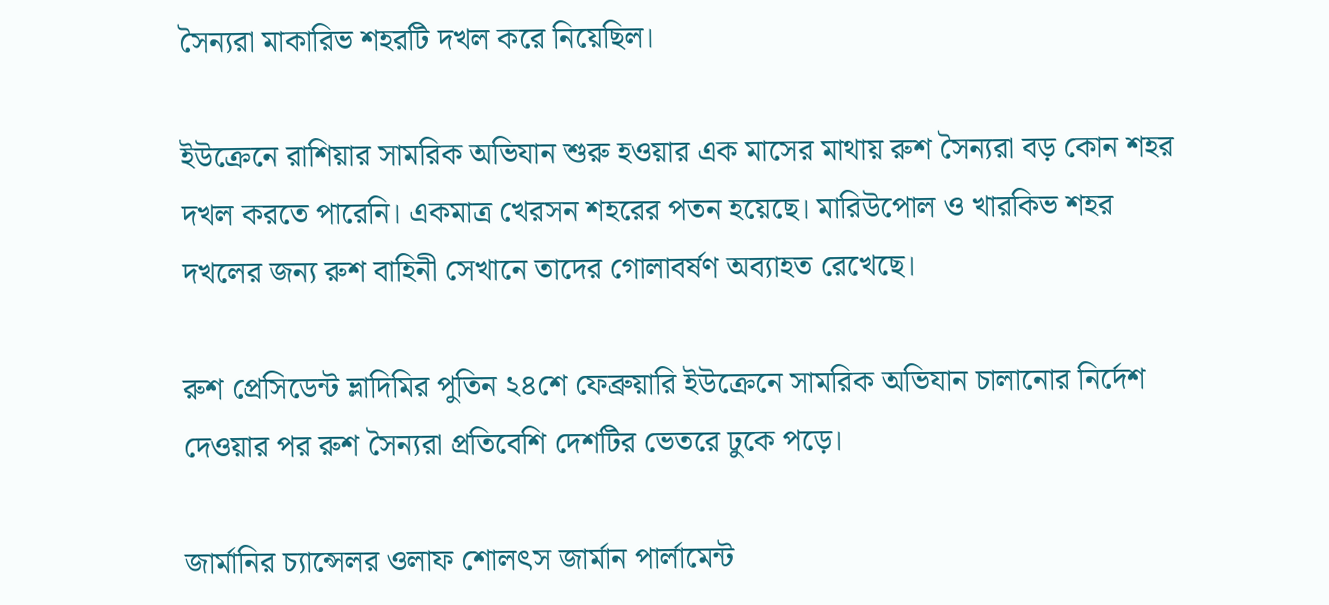সৈন্যরা মাকারিভ শহরটি দখল করে নিয়েছিল।

ইউক্রেনে রাশিয়ার সামরিক অভিযান শুরু হওয়ার এক মাসের মাথায় রুশ সৈন্যরা বড় কোন শহর দখল করতে পারেনি। একমাত্র খেরসন শহরের পতন হয়েছে। মারিউপোল ও খারকিভ শহর দখলের জন্য রুশ বাহিনী সেখানে তাদের গোলাবর্ষণ অব্যাহত রেখেছে।

রুশ প্রেসিডেন্ট ভ্লাদিমির পুতিন ২৪শে ফেব্রুয়ারি ইউক্রেনে সামরিক অভিযান চালানোর নির্দেশ দেওয়ার পর রুশ সৈন্যরা প্রতিবেশি দেশটির ভেতরে ঢুকে পড়ে।

জার্মানির চ্যান্সেলর ওলাফ শোলৎস জার্মান পার্লামেন্ট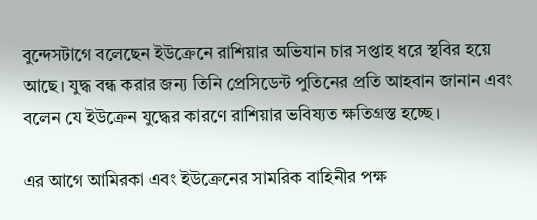বুন্দেসটাগে বলেছেন ইউক্রেনে রাশিয়ার অভিযান চার সপ্তাহ ধরে স্থবির হয়ে আছে। যুদ্ধ বন্ধ করার জন্য তিনি প্রেসিডেন্ট পুতিনের প্রতি আহবান জানান এবং বলেন যে ইউক্রেন যুদ্ধের কারণে রাশিয়ার ভবিষ্যত ক্ষতিগ্রস্ত হচ্ছে।

এর আগে আমিরকা এবং ইউক্রেনের সামরিক বাহিনীর পক্ষ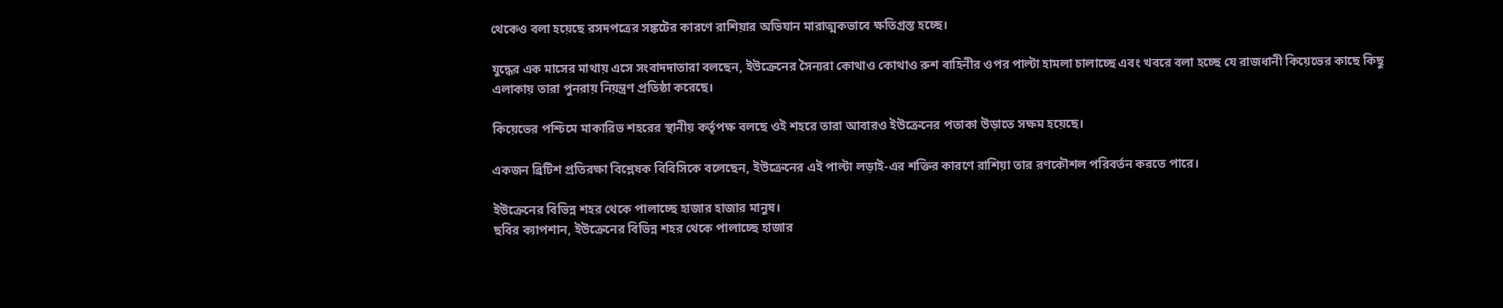থেকেও বলা হয়েছে রসদপত্রের সঙ্কটের কারণে রাশিয়ার অভিযান মারাত্মকভাবে ক্ষতিগ্রস্ত হচ্ছে।

যুদ্ধের এক মাসের মাথায় এসে সংবাদদাতারা বলছেন, ইউক্রেনের সৈন্যরা কোথাও কোথাও রুশ বাহিনীর ওপর পাল্টা হামলা চালাচ্ছে এবং খবরে বলা হচ্ছে যে রাজধানী কিয়েভের কাছে কিছু এলাকায় তারা পুনরায় নিয়ন্ত্রণ প্রতিষ্ঠা করেছে।

কিয়েভের পশ্চিমে মাকারিভ শহরের স্থানীয় কর্তৃপক্ষ বলছে ওই শহরে তারা আবারও ইউক্রেনের পতাকা উড়াতে সক্ষম হয়েছে।

একজন ব্রিটিশ প্রতিরক্ষা বিশ্লেষক বিবিসিকে বলেছেন, ইউক্রেনের এই পাল্টা লড়াই-এর শক্তির কারণে রাশিয়া তার রণকৌশল পরিবর্তন করতে পারে।

ইউক্রেনের বিভিন্ন শহর থেকে পালাচ্ছে হাজার হাজার মানুষ।
ছবির ক্যাপশান, ইউক্রেনের বিভিন্ন শহর থেকে পালাচ্ছে হাজার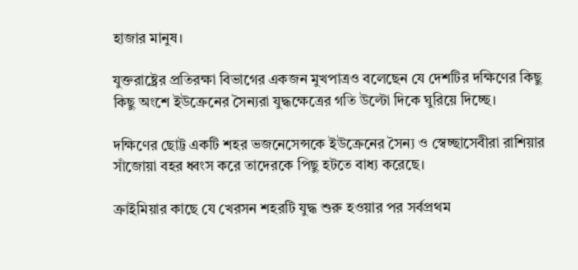হাজার মানুষ।

যুক্তরাষ্ট্রের প্রতিরক্ষা বিভাগের একজন মুখপাত্রও বলেছেন যে দেশটির দক্ষিণের কিছু কিছু অংশে ইউক্রেনের সৈন্যরা যুদ্ধক্ষেত্রের গতি উল্টো দিকে ঘুরিয়ে দিচ্ছে।

দক্ষিণের ছোট্ট একটি শহর ভজনেসেন্সকে ইউক্রেনের সৈন্য ও স্বেচ্ছাসেবীরা রাশিয়ার সাঁজোয়া বহর ধ্বংস করে তাদেরকে পিছু হটতে বাধ্য করেছে।

ক্রাইমিয়ার কাছে যে খেরসন শহরটি যুদ্ধ শুরু হওয়ার পর সর্বপ্রথম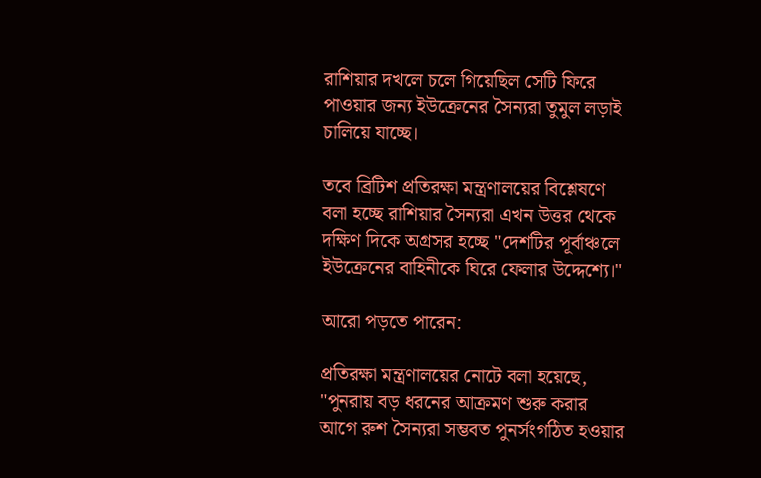রাশিয়ার দখলে চলে গিয়েছিল সেটি ফিরে পাওয়ার জন্য ইউক্রেনের সৈন্যরা তুমুল লড়াই চালিয়ে যাচ্ছে।

তবে ব্রিটিশ প্রতিরক্ষা মন্ত্রণালয়ের বিশ্লেষণে বলা হচ্ছে রাশিয়ার সৈন্যরা এখন উত্তর থেকে দক্ষিণ দিকে অগ্রসর হচ্ছে "দেশটির পূর্বাঞ্চলে ইউক্রেনের বাহিনীকে ঘিরে ফেলার উদ্দেশ্যে।"

আরো পড়তে পারেন:

প্রতিরক্ষা মন্ত্রণালয়ের নোটে বলা হয়েছে, "পুনরায় বড় ধরনের আক্রমণ শুরু করার আগে রুশ সৈন্যরা সম্ভবত পুনর্সংগঠিত হওয়ার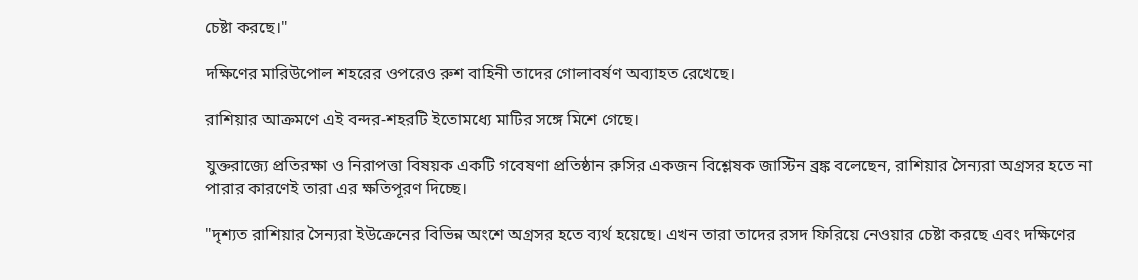চেষ্টা করছে।"

দক্ষিণের মারিউপোল শহরের ওপরেও রুশ বাহিনী তাদের গোলাবর্ষণ অব্যাহত রেখেছে।

রাশিয়ার আক্রমণে এই বন্দর-শহরটি ইতোমধ্যে মাটির সঙ্গে মিশে গেছে।

যুক্তরাজ্যে প্রতিরক্ষা ও নিরাপত্তা বিষয়ক একটি গবেষণা প্রতিষ্ঠান রুসির একজন বিশ্লেষক জাস্টিন ব্রঙ্ক বলেছেন, রাশিয়ার সৈন্যরা অগ্রসর হতে না পারার কারণেই তারা এর ক্ষতিপূরণ দিচ্ছে।

"দৃশ্যত রাশিয়ার সৈন্যরা ইউক্রেনের বিভিন্ন অংশে অগ্রসর হতে ব্যর্থ হয়েছে। এখন তারা তাদের রসদ ফিরিয়ে নেওয়ার চেষ্টা করছে এবং দক্ষিণের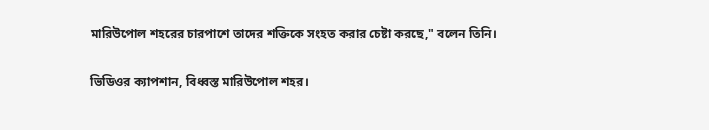মারিউপোল শহরের চারপাশে তাদের শক্তিকে সংহত করার চেষ্টা করছে," বলেন তিনি।

ভিডিওর ক্যাপশান, বিধ্বস্ত মারিউপোল শহর।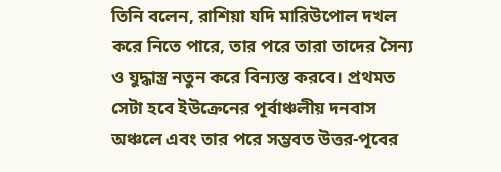তিনি বলেন, রাশিয়া যদি মারিউপোল দখল করে নিতে পারে, তার পরে তারা তাদের সৈন্য ও যুদ্ধাস্ত্র নতুন করে বিন্যস্ত করবে। প্রথমত সেটা হবে ইউক্রেনের পূর্বাঞ্চলীয় দনবাস অঞ্চলে এবং তার পরে সম্ভবত উত্তর-পূবের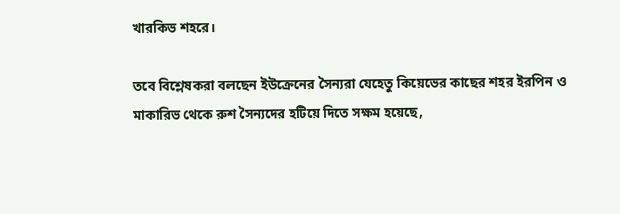খারকিভ শহরে।

তবে বিশ্লেষকরা বলছেন ইউক্রেনের সৈন্যরা যেহেতু কিয়েভের কাছের শহর ইরপিন ও মাকারিভ থেকে রুশ সৈন্যদের হটিয়ে দিতে সক্ষম হয়েছে,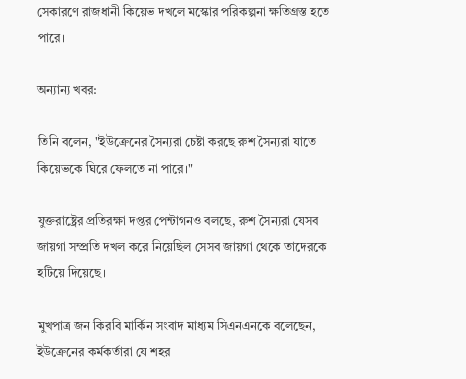সেকারণে রাজধানী কিয়েভ দখলে মস্কোর পরিকল্পনা ক্ষতিগ্রস্ত হতে পারে।

অন্যান্য খবর:

তিনি বলেন, "ইউক্রেনের সৈন্যরা চেষ্টা করছে রুশ সৈন্যরা যাতে কিয়েভকে ঘিরে ফেলতে না পারে।"

যুক্তরাষ্ট্রের প্রতিরক্ষা দপ্তর পেন্টাগনও বলছে, রুশ সৈন্যরা যেসব জায়গা সম্প্রতি দখল করে নিয়েছিল সেসব জায়গা থেকে তাদেরকে হটিয়ে দিয়েছে।

মুখপাত্র জন কিরবি মার্কিন সংবাদ মাধ্যম সিএনএনকে বলেছেন, ইউক্রেনের কর্মকর্তারা যে শহর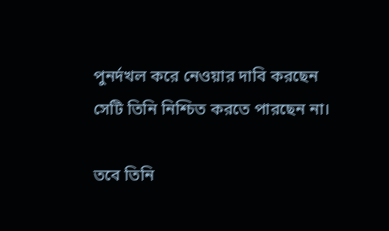পুনর্দখল করে নেওয়ার দাবি করছেন সেটি তিনি নিশ্চিত করতে পারছেন না।

তবে তিনি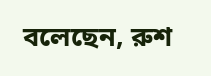বলেছেন, রুশ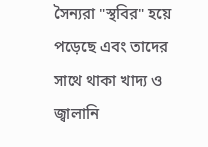সৈন্যরা "স্থবির" হয়ে পড়েছে এবং তাদের সাথে থাকা খাদ্য ও জ্বালানি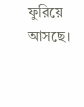ফুরিয়ে আসছে।